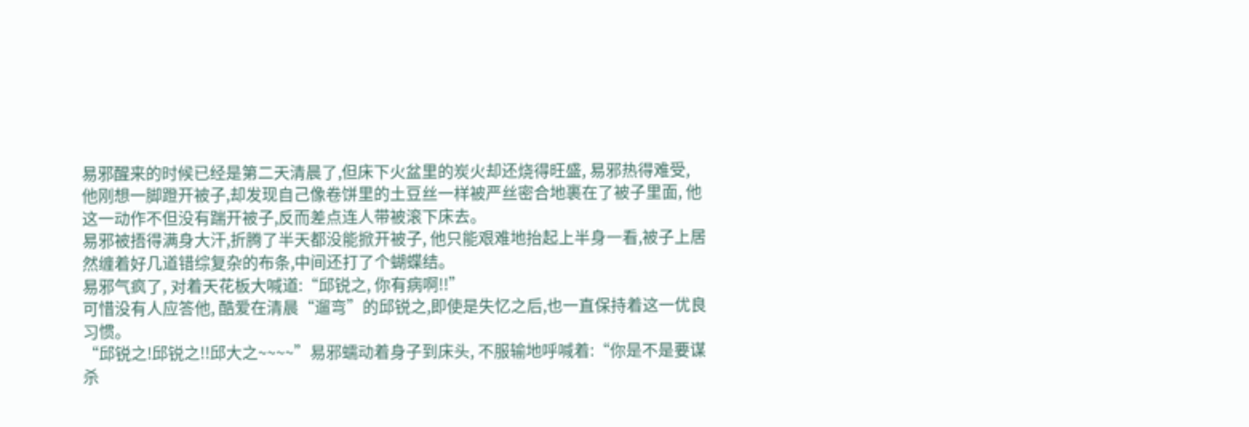易邪醒来的时候已经是第二天清晨了,但床下火盆里的炭火却还烧得旺盛, 易邪热得难受, 他刚想一脚蹬开被子,却发现自己像卷饼里的土豆丝一样被严丝密合地裹在了被子里面, 他这一动作不但没有踹开被子,反而差点连人带被滚下床去。
易邪被捂得满身大汗,折腾了半天都没能掀开被子, 他只能艰难地抬起上半身一看,被子上居然缠着好几道错综复杂的布条,中间还打了个蝴蝶结。
易邪气疯了, 对着天花板大喊道:“邱锐之, 你有病啊!!”
可惜没有人应答他, 酷爱在清晨“遛弯”的邱锐之,即使是失忆之后,也一直保持着这一优良习惯。
“邱锐之!邱锐之!!邱大之~~~~”易邪蠕动着身子到床头, 不服输地呼喊着:“你是不是要谋杀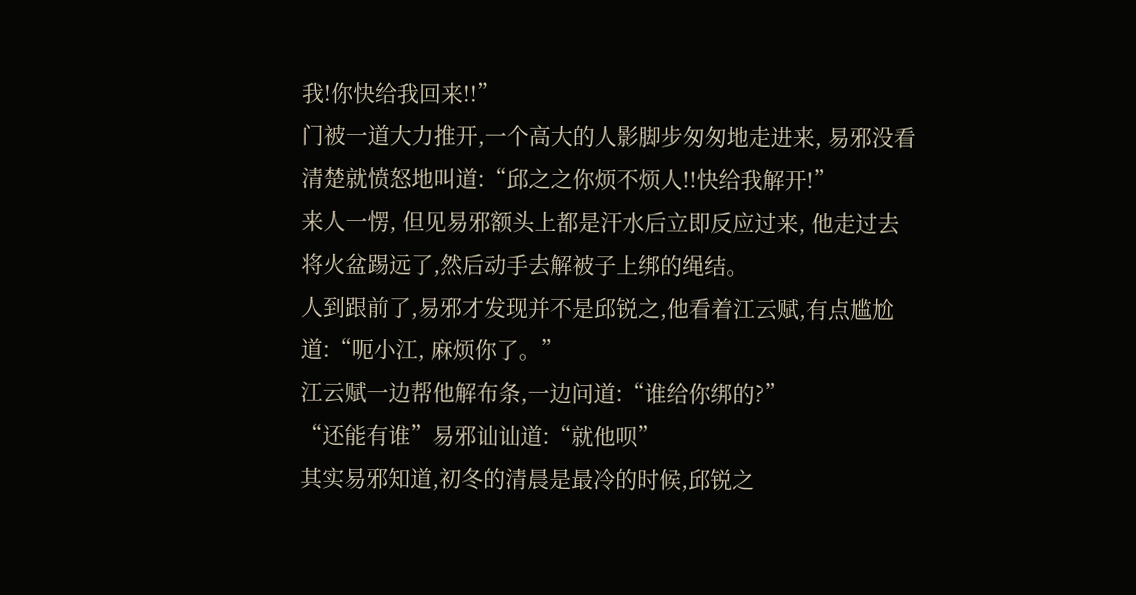我!你快给我回来!!”
门被一道大力推开,一个高大的人影脚步匆匆地走进来, 易邪没看清楚就愤怒地叫道:“邱之之你烦不烦人!!快给我解开!”
来人一愣, 但见易邪额头上都是汗水后立即反应过来, 他走过去将火盆踢远了,然后动手去解被子上绑的绳结。
人到跟前了,易邪才发现并不是邱锐之,他看着江云赋,有点尴尬道:“呃小江, 麻烦你了。”
江云赋一边帮他解布条,一边问道:“谁给你绑的?”
“还能有谁”易邪讪讪道:“就他呗”
其实易邪知道,初冬的清晨是最冷的时候,邱锐之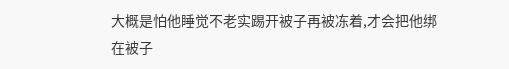大概是怕他睡觉不老实踢开被子再被冻着,才会把他绑在被子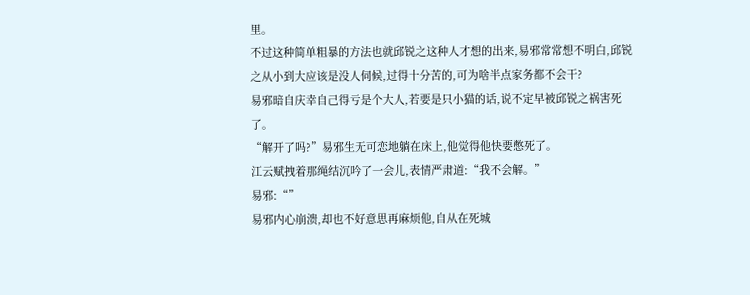里。
不过这种简单粗暴的方法也就邱锐之这种人才想的出来,易邪常常想不明白,邱锐之从小到大应该是没人伺候,过得十分苦的,可为啥半点家务都不会干?
易邪暗自庆幸自己得亏是个大人,若要是只小猫的话,说不定早被邱锐之祸害死了。
“解开了吗?”易邪生无可恋地躺在床上,他觉得他快要憋死了。
江云赋拽着那绳结沉吟了一会儿,表情严肃道:“我不会解。”
易邪:“”
易邪内心崩溃,却也不好意思再麻烦他,自从在死城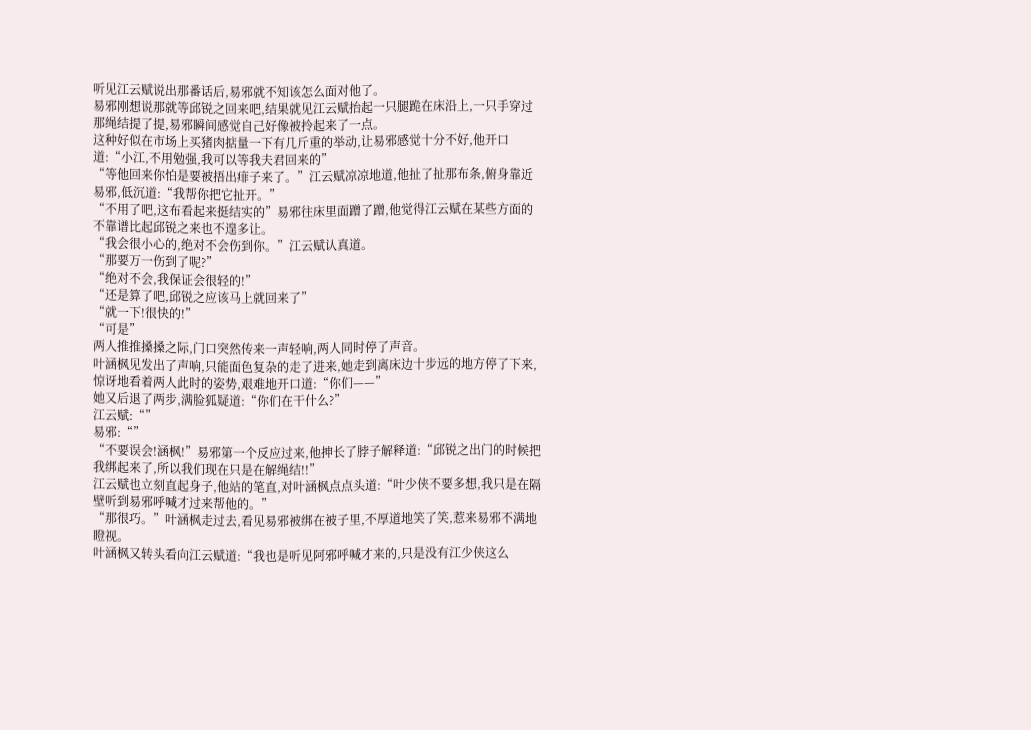听见江云赋说出那番话后,易邪就不知该怎么面对他了。
易邪刚想说那就等邱锐之回来吧,结果就见江云赋抬起一只腿跪在床沿上,一只手穿过那绳结提了提,易邪瞬间感觉自己好像被拎起来了一点。
这种好似在市场上买猪肉掂量一下有几斤重的举动,让易邪感觉十分不好,他开口道:“小江,不用勉强,我可以等我夫君回来的”
“等他回来你怕是要被捂出痱子来了。”江云赋凉凉地道,他扯了扯那布条,俯身靠近易邪,低沉道:“我帮你把它扯开。”
“不用了吧,这布看起来挺结实的”易邪往床里面蹭了蹭,他觉得江云赋在某些方面的不靠谱比起邱锐之来也不遑多让。
“我会很小心的,绝对不会伤到你。”江云赋认真道。
“那要万一伤到了呢?”
“绝对不会,我保证会很轻的!”
“还是算了吧,邱锐之应该马上就回来了”
“就一下!很快的!”
“可是”
两人推推搡搡之际,门口突然传来一声轻响,两人同时停了声音。
叶涵枫见发出了声响,只能面色复杂的走了进来,她走到离床边十步远的地方停了下来,惊讶地看着两人此时的姿势,艰难地开口道:“你们——”
她又后退了两步,满脸狐疑道:“你们在干什么?”
江云赋:“”
易邪:“”
“不要误会!涵枫!”易邪第一个反应过来,他抻长了脖子解释道:“邱锐之出门的时候把我绑起来了,所以我们现在只是在解绳结!!”
江云赋也立刻直起身子,他站的笔直,对叶涵枫点点头道:“叶少侠不要多想,我只是在隔壁听到易邪呼喊才过来帮他的。”
“那很巧。”叶涵枫走过去,看见易邪被绑在被子里,不厚道地笑了笑,惹来易邪不满地瞪视。
叶涵枫又转头看向江云赋道:“我也是听见阿邪呼喊才来的,只是没有江少侠这么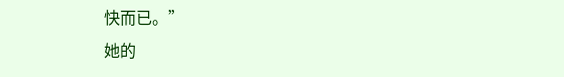快而已。”
她的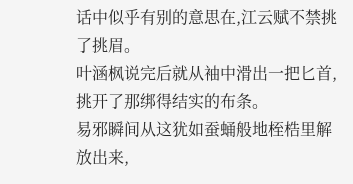话中似乎有别的意思在,江云赋不禁挑了挑眉。
叶涵枫说完后就从袖中滑出一把匕首,挑开了那绑得结实的布条。
易邪瞬间从这犹如蚕蛹般地桎梏里解放出来,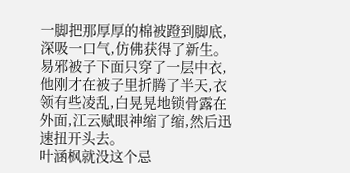一脚把那厚厚的棉被蹬到脚底,深吸一口气,仿佛获得了新生。
易邪被子下面只穿了一层中衣,他刚才在被子里折腾了半天,衣领有些凌乱,白晃晃地锁骨露在外面,江云赋眼神缩了缩,然后迅速扭开头去。
叶涵枫就没这个忌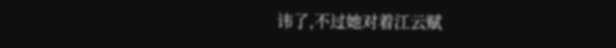讳了,不过她对着江云赋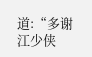道:“多谢江少侠